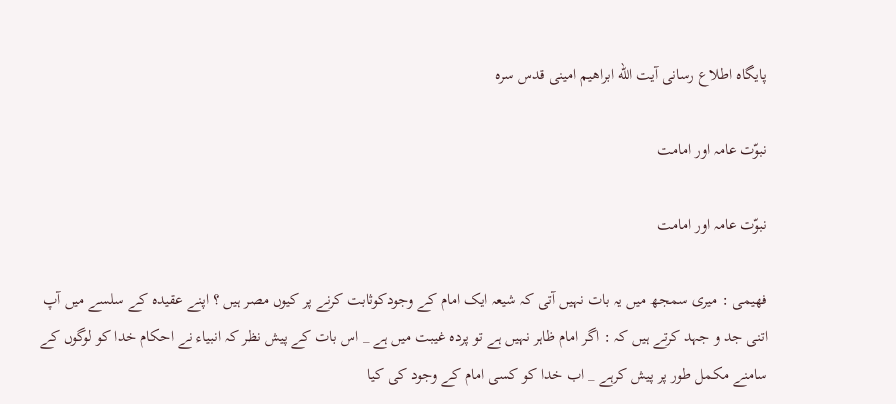پایگاه اطلاع رسانی آیت الله ابراهیم امینی قدس سره

نبوّت عامہ اور امامت

نبوّت عامہ اور امامت

فھیمى : میرى سمجھ میں یہ بات نہیں آتى کہ شیعہ ایک امام کے وجودکوثابت کرنے پر کیوں مصر ہیں ؟ اپنے عقیدہ کے سلسے میں آپ اتنى جد و جہد کرتے ہیں کہ : اگر امام ظاہر نہیں ہے تو پردہ غیبت میں ہے _ اس بات کے پیش نظر کہ انبیاء نے احکام خدا کو لوگوں کے سامنے مکمل طور پر پیش کرہے _ اب خدا کو کسى امام کے وجود کى کیا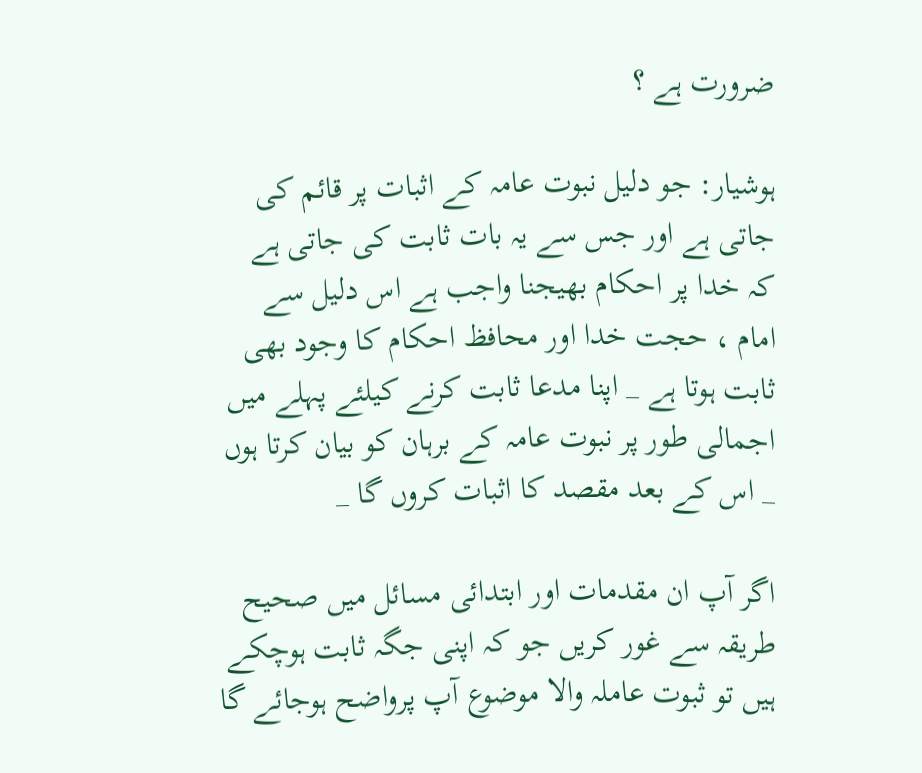ضرورت ہے ؟

ہوشیار: جو دلیل نبوت عامہ کے اثبات پر قائم کى جاتى ہے اور جس سے یہ بات ثابت کى جاتى ہے کہ خدا پر احکام بھیجنا واجب ہے اس دلیل سے امام ، حجت خدا اور محافظ احکام کا وجود بھى ثابت ہوتا ہے _ اپنا مدعا ثابت کرنے کیلئے پہلے میں اجمالى طور پر نبوت عامہ کے برہان کو بیان کرتا ہوں _ اس کے بعد مقصد کا اثبات کروں گا _

اگر آپ ان مقدمات اور ابتدائی مسائل میں صحیح طریقہ سے غور کریں جو کہ اپنى جگہ ثابت ہوچکے ہیں تو ثبوت عاملہ والا موضوع آپ پرواضح ہوجائے گا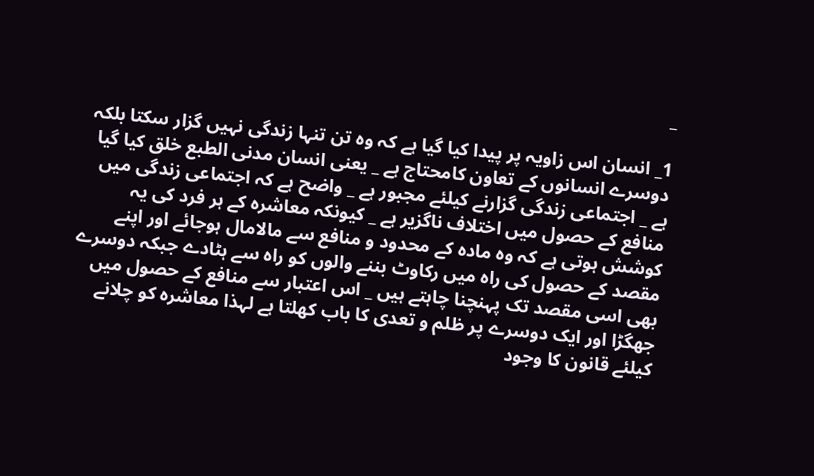_

1_ انسان اس زاویہ پر پیدا کیا گیا ہے کہ وہ تن تنہا زندگى نہیں گزار سکتا بلکہ دوسرے انسانوں کے تعاون کامحتاج ہے _ یعنى انسان مدنى الطبع خلق کیا گیا ہے _ اجتماعى زندگى گزارنے کیلئے مجبور ہے _ واضح ہے کہ اجتماعى زندگى میں منافع کے حصول میں اختلاف ناگزیر ہے _ کیونکہ معاشرہ کے ہر فرد کى یہ کوشش ہوتى ہے کہ وہ مادہ کے محدود و منافع سے مالامال ہوجائے اور اپنے مقصد کے حصول کى راہ میں رکاوٹ بننے والوں کو راہ سے ہٹادے جبکہ دوسرے بھى اسى مقصد تک پہنچنا چاہتے ہیں _ اس اعتبار سے منافع کے حصول میں جھگڑا اور ایک دوسرے پر ظلم و تعدى کا باب کھلتا ہے لہذا معاشرہ کو چلانے کیلئے قانون کا وجود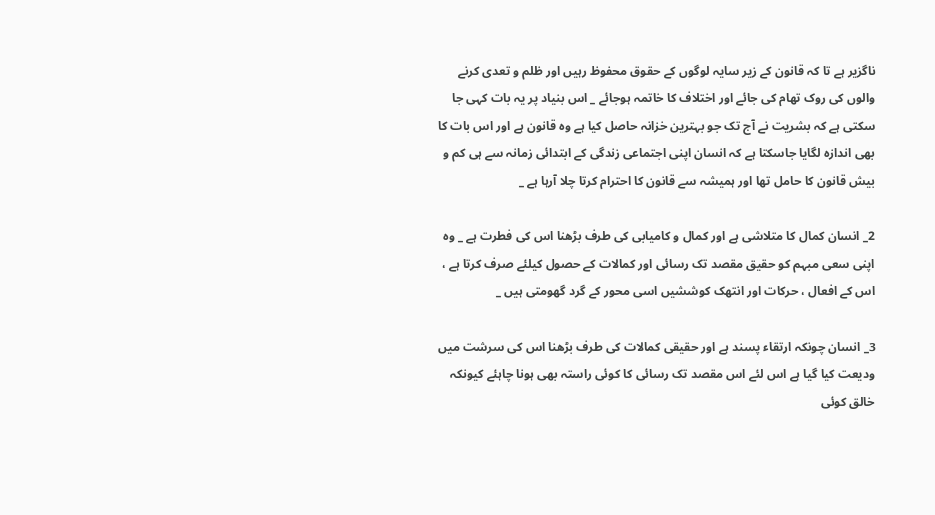ناگزیر ہے تا کہ قانون کے زیر سایہ لوگوں کے حقوق محفوظ رہیں اور ظلم و تعدى کرنے والوں کى روک تھام کى جائے اور اختلاف کا خاتمہ ہوجائے _ اس بنیاد پر یہ بات کہى جا سکتى ہے کہ بشریت نے آج تک جو بہترین خزانہ حاصل کیا ہے وہ قانون ہے اور اس بات کا بھى اندازہ لگایا جاسکتا ہے کہ انسان اپنى اجتماعى زندگى کے ابتدائی زمانہ سے ہى کم و بیش قانون کا حامل تھا اور ہمیشہ سے قانون کا احترام کرتا چلا آرہا ہے _

2_ انسان کمال کا متلاشى ہے اور کمال و کامیابى کى طرف بڑھنا اس کى فطرت ہے _ وہ اپنى سعى مبہم کو حقیق مقصد تک رسائی اور کمالات کے حصول کیلئے صرف کرتا ہے ، اس کے افعال ، حرکات اور انتھک کوششیں اسى محور کے گرد گھومتى ہیں _

3_ انسان چونکہ ارتقاء پسند ہے اور حقیقى کمالات کى طرف بڑھنا اس کى سرشت میں ودیعت کیا گیا ہے اس لئے اس مقصد تک رسائی کا کوئی راستہ بھى ہونا چاہئے کیونکہ خالق کوئی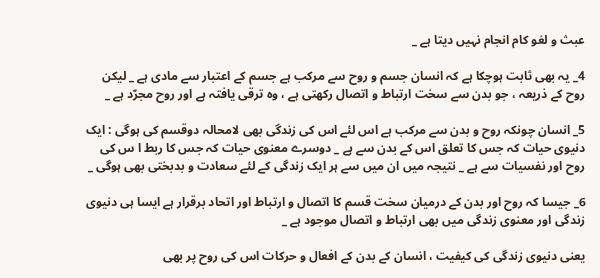عبث و لغو کام انجام نہیں دیتا ہے _

4_ یہ بھى ثابت ہوچکا ہے کہ انسان جسم و روح سے مرکب ہے جسم کے اعتبار سے مادى ہے _ لیکن روح کے ذریعہ ، جو بدن سے سخت ارتباط و اتصال رکھتى ہے ، وہ ترقى یافتہ ہے اور روح مجرّد ہے _

5_ انسان چونکہ روح و بدن سے مرکب ہے اس لئے اس کى زندگى بھى لامحالہ دوقسم کى ہوگى : ایک دنیوى حیات کہ جس کا تعلق اس کے بدن سے ہے _ دوسرے معنوى حیات کہ جس کا ربط ا س کى روح اور نفسیات سے ہے _ نتیجہ میں ان میں سے ہر ایک زندگى کے لئے سعادت و بدبختى بھى ہوگى _

6_ جیسا کہ روح اور بدن کے درمیان سخت قسم کا اتصال و ارتباط اور اتحاد برقرار ہے ایسا ہى دنیوى زندگى اور معنوى زندگى میں بھى ارتباط و اتصال موجود ہے _

یعنى دنیوى زندگى کى کیفیت ، انسان کے بدن کے افعال و حرکات اس کى روح پر بھى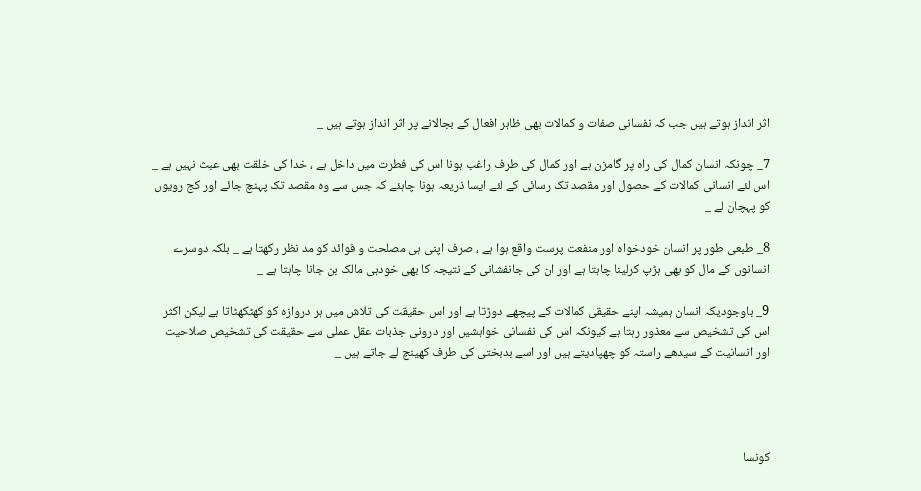اثر انداز ہوتے ہیں جب کہ نفسانى صفات و کمالات بھى ظاہر افعال کے بجالانے پر اثر انداز ہوتے ہیں _

7_ چونکہ انسان کمال کى راہ پر گامزن ہے اور کمال کى طرف راغب ہونا اس کى فطرت میں داخل ہے ، خدا کى خلقت بھى عبث نہیں ہے _ اس لئے انسانى کمالات کے حصول اور مقصد تک رسائی کے لئے ایسا ذریعہ ہونا چاہئے کہ جس سے وہ مقصد تک پہنچ جائے اور کج رویوں کو پہچان لے _

8_ طبعى طور پر انسان خودخواہ اور منفعت پرست واقع ہوا ہے ، صرف اپنى ہى مصلحت و فوائد کو مد نظر رکھتا ہے _ بلکہ دوسرے انسانوں کے مال کو بھى ہڑپ کرلینا چاہتا ہے اور ان کى جانفشانى کے نتیجہ کا بھى خودہى مالک بن جانا چاہتا ہے _

9_ باوجودیکہ انسان ہمیشہ اپنے حقیقى کمالات کے پیچھے دوڑتا ہے اور اس حقیقت کى تلاش میں ہر دروازہ کو کھٹکھٹاتا ہے لیکن اکثر اس کى تشخیص سے معذور رہتا ہے کیونکہ اس کى نفسانى خواہشیں اور درونى جذبات عقل عملى سے حقیقت کى تشخیص صلاحیت اور انسانیت کے سیدھے راستہ کو چھپادیتے ہیں اور اسے بدبختى کى طرف کھینچ لے جاتے ہیں _




کونسا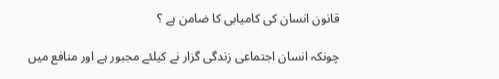قانون انسان کى کامیابى کا ضامن ہے ؟

چونکہ انسان اجتماعى زندگى گزار نے کیلئے مجبور ہے اور منافع میں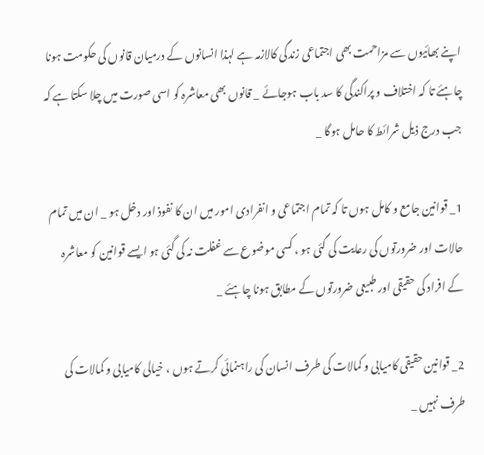اپنے بھائیوں سے مزاحمت بھى اجتماعى زندگى کالازمہ ہے لہذا انسانوں کے درمیان قانوں کى حکومت ہونا چاہئے تا کہ اختلاف و پراکندگى کا سد باب ہوجائے _ قانوں بھى معاشرہ کو اسى صورت میں چلا سکتا ہے کہ جب درج ذیل شرائط کا حامل ہوگا _

1_ قوانین جامع و کامل ہوں تا کہ تمام اجتماعى و انفرادى امور میں ان کا نفوذ اور دخل ہو _ ان میں تمام حالات اور ضرورتوں کى رعایت کى گئی ہو ، کسى موضوع سے غفلت نہ کى گئی ہو ایسے قوانین کو معاشرہ کے افراد کى حقیقى اور طبیعى ضرورتوں کے مطابق ہونا چاہئے _

2_ قوانین حقیقى کامیابى و کمالات کى طرف انسان کى راہنمائی کرتے ہوں ، خیالى کامیابى و کمالات کى طرف نہیں _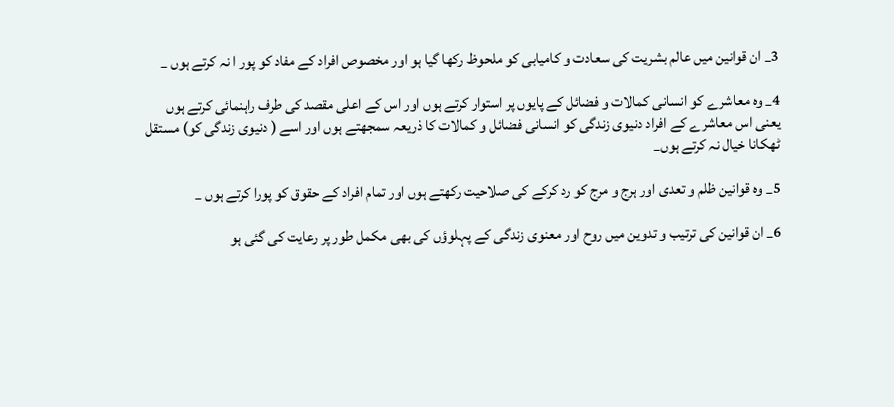3_ ان قوانین میں عالم بشریت کى سعادت و کامیابى کو ملحوظ رکھا گیا ہو اور مخصوص افراد کے مفاد کو پور ا نہ کرتے ہوں _

4_ وہ معاشرے کو انسانى کمالات و فضائل کے پایوں پر استوار کرتے ہوں اور اس کے اعلى مقصد کى طرف راہنمائی کرتے ہوں یعنى اس معاشرے کے افراد دنیوى زندگى کو انسانى فضائل و کمالات کا ذریعہ سمجھتے ہوں اور اسے ( دنیوى زندگى کو) مستقل ٹھکانا خیال نہ کرتے ہوں_

5_ وہ قوانین ظلم و تعدى اور ہرج و مرج کو رد کرکے کى صلاحیت رکھتے ہوں اور تمام افراد کے حقوق کو پورا کرتے ہوں _

6_ ان قوانین کى ترتیب و تدوین میں روح اور معنوى زندگى کے پہلوؤں کى بھى مکمل طور پر رعایت کى گئی ہو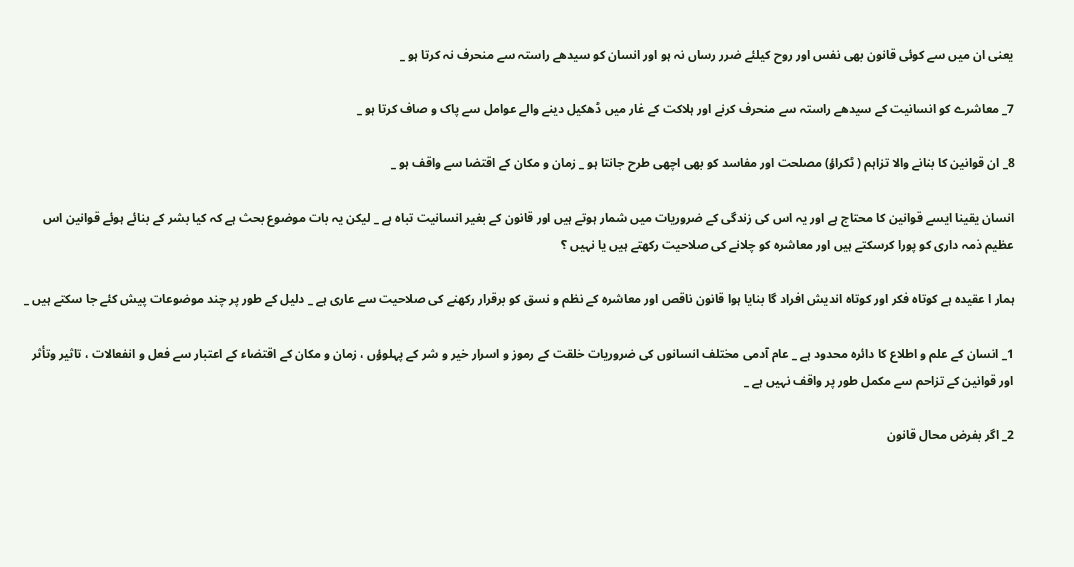یعنى ان میں سے کوئی قانون بھى نفس اور روح کیلئے ضرر رساں نہ ہو اور انسان کو سیدھے راستہ سے منحرف نہ کرتا ہو _

7_ معاشرے کو انسانیت کے سیدھے راستہ سے منحرف کرنے اور ہلاکت کے غار میں ڈھکیل دینے والے عوامل سے پاک و صاف کرتا ہو _

8_ ان قوانین کا بنانے والا تزاہم ( ٹکراؤ) مصلحت اور مفاسد کو بھى اچھى طرح جانتا ہو _ زمان و مکان کے اقتضا سے واقف ہو _

انسان یقینا ایسے قوانین کا محتاج ہے اور یہ اس کى زندگى کے ضروریات میں شمار ہوتے ہیں اور قانون کے بغیر انسانیت تباہ ہے _ لیکن یہ بات موضوع بحث ہے کہ کیا بشر کے بنائے ہوئے قوانین اس عظیم ذمہ دارى کو پورا کرسکتے ہیں اور معاشرہ کو چلانے کى صلاحیت رکھتے ہیں یا نہیں ؟

ہمار ا عقیدہ ہے کوتاہ فکر اور کوتاہ اندیش افراد گا بنایا ہوا قانون ناقص اور معاشرہ کے نظم و نسق کو برقرار رکھنے کى صلاحیت سے عارى ہے _ دلیل کے طور پر چند موضوعات پیش کئے جا سکتے ہیں _

1_ انسان کے علم و اطلاع کا دائرہ محدود ہے _ عام آدمى مختلف انسانوں کى ضروریات خلقت کے رموز و اسرار خیر و شر کے پہلوؤں ، زمان و مکان کے اقتضاء کے اعتبار سے فعل و انفعالات ، تاثیر وتأثر اور قوانین کے تزاحم سے مکمل طور پر واقف نہیں ہے _

2_ اگر بفرض محال قانون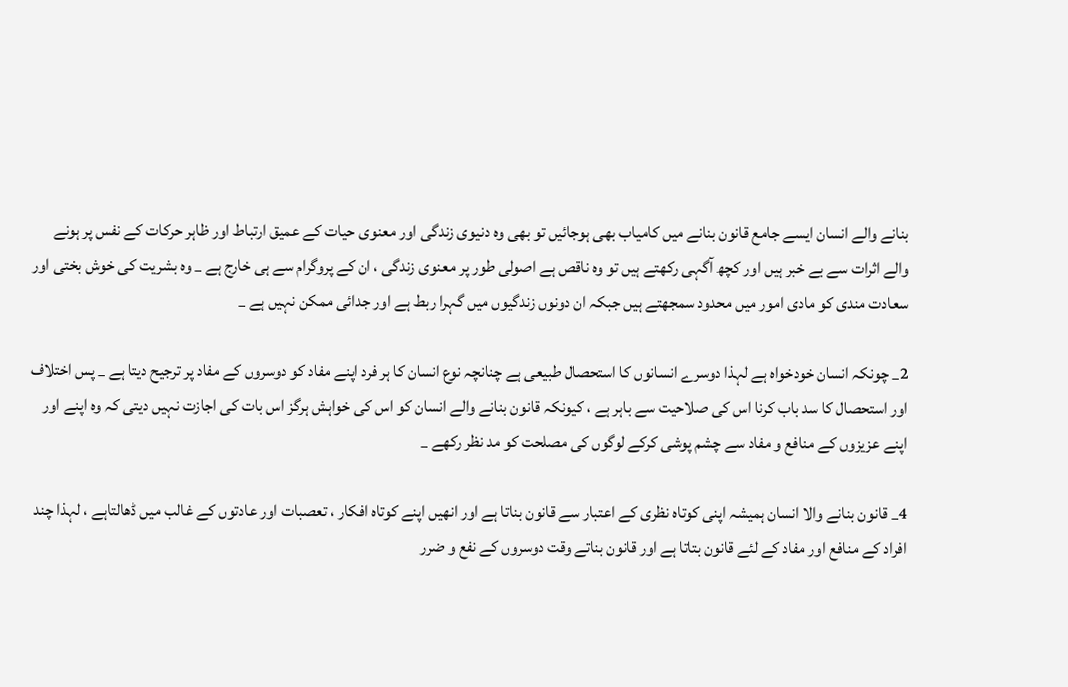بنانے والے انسان ایسے جامع قانون بنانے میں کامیاب بھى ہوجائیں تو بھى وہ دنیوى زندگى اور معنوى حیات کے عمیق ارتباط اور ظاہر حرکات کے نفس پر ہونے والے اثرات سے بے خبر ہیں اور کچھ آگہى رکھتے ہیں تو وہ ناقص ہے اصولى طور پر معنوى زندگى ، ان کے پروگرام سے ہى خارج ہے _ وہ بشریت کى خوش بختى اور سعادت مندى کو مادى امور میں محدود سمجھتے ہیں جبکہ ان دونوں زندگیوں میں گہرا ربط ہے اور جدائی ممکن نہیں ہے _

2_ چونکہ انسان خودخواہ ہے لہذا دوسرے انسانوں کا استحصال طبیعى ہے چنانچہ نوع انسان کا ہر فرد اپنے مفاد کو دوسروں کے مفاد پر ترجیح دیتا ہے _ پس اختلاف اور استحصال کا سد باب کرنا اس کى صلاحیت سے باہر ہے ، کیونکہ قانون بنانے والے انسان کو اس کى خواہش ہرگز اس بات کى اجازت نہیں دیتى کہ وہ اپنے اور اپنے عزیزوں کے منافع و مفاد سے چشم پوشى کرکے لوگوں کى مصلحت کو مد نظر رکھے _

4_ قانون بنانے والا انسان ہمیشہ اپنى کوتاہ نظرى کے اعتبار سے قانون بناتا ہے اور انھیں اپنے کوتاہ افکار ، تعصبات اور عادتوں کے غالب میں ڈھالتاہے ، لہذا چند افراد کے منافع اور مفاد کے لئے قانون بتاتا ہے اور قانون بناتے وقت دوسروں کے نفع و ضرر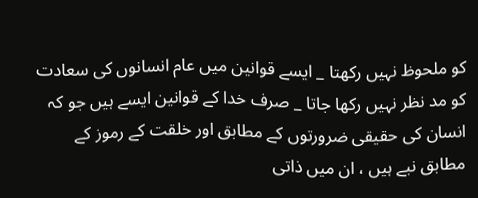کو ملحوظ نہیں رکھتا _ ایسے قوانین میں عام انسانوں کى سعادت کو مد نظر نہیں رکھا جاتا _ صرف خدا کے قوانین ایسے ہیں جو کہ انسان کى حقیقى ضرورتوں کے مطابق اور خلقت کے رموز کے مطابق نبے ہیں ، ان میں ذاتى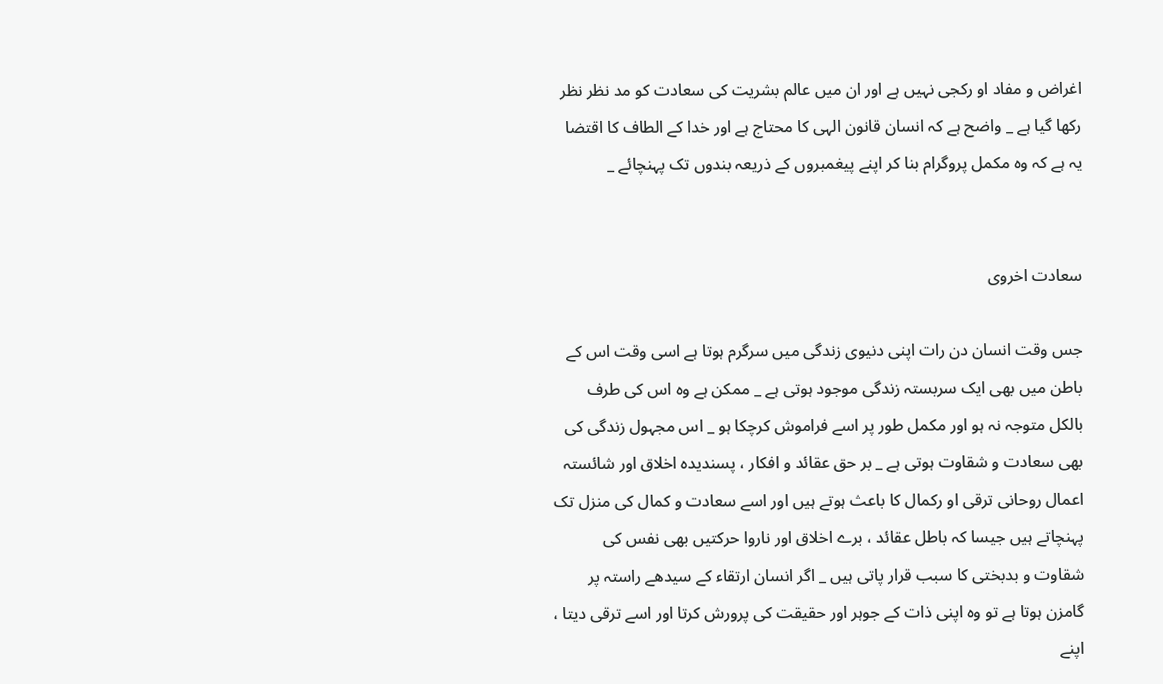اغراض و مفاد او رکجى نہیں ہے اور ان میں عالم بشریت کى سعادت کو مد نظر نظر رکھا گیا ہے _ واضح ہے کہ انسان قانون الہى کا محتاج ہے اور خدا کے الطاف کا اقتضا یہ ہے کہ وہ مکمل پروگرام بنا کر اپنے پیغمبروں کے ذریعہ بندوں تک پہنچائے _


سعادت اخروی

جس وقت انسان دن رات اپنى دنیوى زندگى میں سرگرم ہوتا ہے اسى وقت اس کے باطن میں بھى ایک سربستہ زندگى موجود ہوتى ہے _ ممکن ہے وہ اس کى طرف بالکل متوجہ نہ ہو اور مکمل طور پر اسے فراموش کرچکا ہو _ اس مجہول زندگى کى بھى سعادت و شقاوت ہوتى ہے _ بر حق عقائد و افکار ، پسندیدہ اخلاق اور شائستہ اعمال روحانى ترقى او رکمال کا باعث ہوتے ہیں اور اسے سعادت و کمال کى منزل تک پہنچاتے ہیں جیسا کہ باطل عقائد ، برے اخلاق اور ناروا حرکتیں بھى نفس کى شقاوت و بدبختى کا سبب قرار پاتى ہیں _ اگر انسان ارتقاء کے سیدھے راستہ پر گامزن ہوتا ہے تو وہ اپنى ذات کے جوہر اور حقیقت کى پرورش کرتا اور اسے ترقى دیتا ، اپنے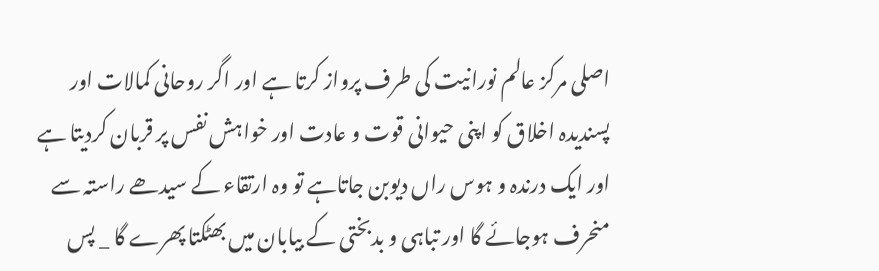اصلى مرکز عالم نورانیت کى طرف پرواز کرتا ہے اور اگر روحانى کمالات اور پسندیدہ اخلاق کو اپنى حیوانى قوت و عادت اور خواہش نفس پر قربان کردیتا ہے اور ایک درندہ و ہوس راں دیوبن جاتاہے تو وہ ارتقاء کے سیدھے راستہ سے منحرف ہوجائے گا اور تباہى و بدبختى کے بیابان میں بھٹکتا پھرے گا _ پس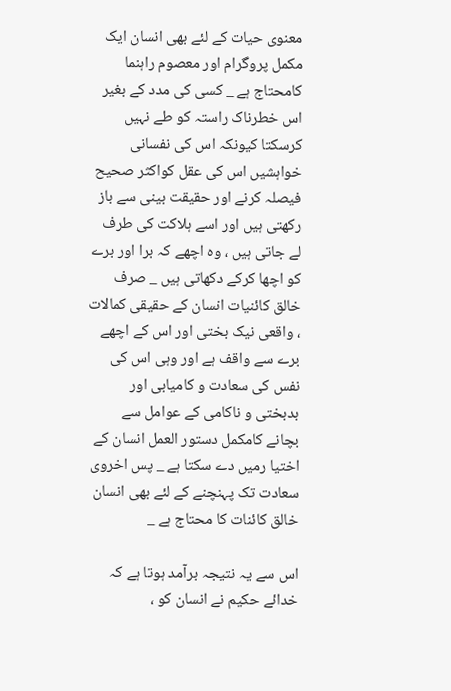معنوى حیات کے لئے بھى انسان ایک مکمل پروگرام اور معصوم راہنما کامحتاج ہے _ کسى کى مدد کے بغیر اس خطرناک راستہ کو طے نہیں کرسکتا کیونکہ اس کى نفسانى خواہشیں اس کى عقل کواکثر صحیح فیصلہ کرنے اور حقیقت بینى سے باز رکھتى ہیں اور اسے ہلاکت کى طرف لے جاتى ہیں ، وہ اچھے کہ برا اور برے کو اچھا کرکے دکھاتى ہیں _ صرف خالق کائنیات انسان کے حقیقى کمالات ، واقعى نیک بختى اور اس کے اچھے برے سے واقف ہے اور وہى اس کى نفس کى سعادت و کامیابى اور بدبختى و ناکامى کے عوامل سے بچانے کامکمل دستور العمل انسان کے اختیا رمیں دے سکتا ہے _ پس اخروى سعادت تک پہنچنے کے لئے بھى انسان خالق کائنات کا محتاج ہے _

اس سے یہ نتیجہ برآمد ہوتا ہے کہ خدائے حکیم نے انسان کو ،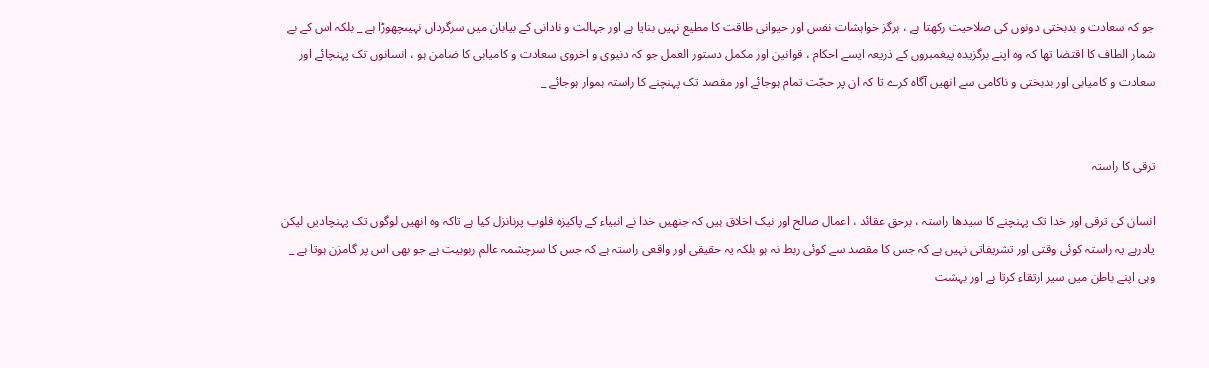جو کہ سعادت و بدبختى دونوں کى صلاحیت رکھتا ہے ، ہرگز خواہشات نفس اور حیوانى طاقت کا مطیع نہیں بنایا ہے اور جہالت و نادانى کے بیابان میں سرگرداں نہیںچھوڑا ہے _ بلکہ اس کے بے شمار الطاف کا اقتضا تھا کہ وہ اپنے برگزیدہ پیغمبروں کے ذریعہ ایسے احکام ، قوانین اور مکمل دستور العمل جو کہ دنیوى و اخروى سعادت و کامیابى کا ضامن ہو ، انسانوں تک پہنچائے اور سعادت و کامیابى اور بدبختى و ناکامى سے انھیں آگاہ کرے تا کہ ان پر حجّت تمام ہوجائے اور مقصد تک پہنچنے کا راستہ ہموار ہوجائے _


ترقى کا راستہ

انسان کى ترقى اور خدا تک پہنچنے کا سیدھا راستہ ، برحق عقائد ، اعمال صالح اور نیک اخلاق ہیں کہ جنھیں خدا نے انبیاء کے پاکیزہ قلوب پرنانزل کیا ہے تاکہ وہ انھیں لوگوں تک پہنچادیں لیکن یادرہے یہ راستہ کوئی وقتى اور تشریفاتى نہیں ہے کہ جس کا مقصد سے کوئی ربط نہ ہو بلکہ یہ حقیقى اور واقعى راستہ ہے کہ جس کا سرچشمہ عالم ربوبیت ہے جو بھى اس پر گامزن ہوتا ہے _ وہى اپنے باطن میں سیر ارتقاء کرتا ہے اور بہشت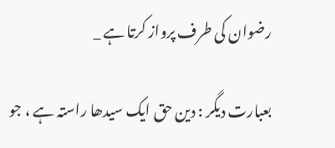رضوان کى طرف پرواز کرتا ہے _

بعبارت دیگر : دین حق ایک سیدھا راستہ ہے ، جو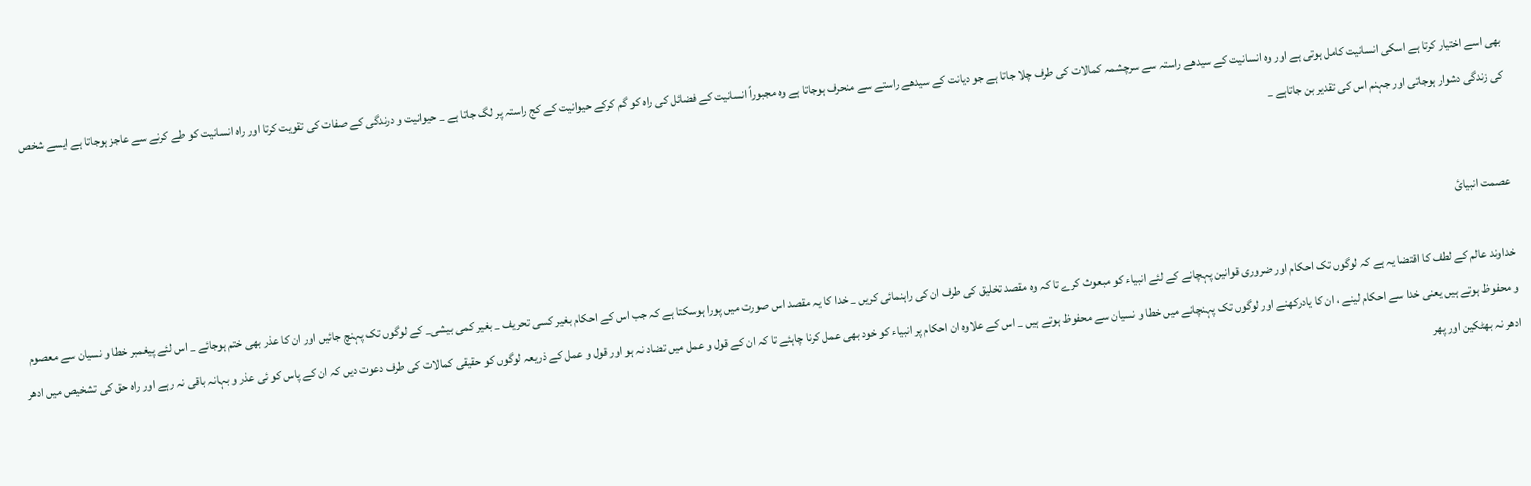بھى اسے اختیار کرتا ہے اسکى انسانیت کامل ہوتى ہے اور وہ انسانیت کے سیدھے راستہ سے سرچشمہ کمالات کى طرف چلا جاتا ہے جو دیانت کے سیدھے راستے سے منحرف ہوجاتا ہے وہ مجبوراً انسانیت کے فضائل کى راہ کو گم کرکے حیوانیت کے کج راستہ پر لگ جاتا ہے _ حیوانیت و درندگى کے صفات کى تقویت کرتا اور راہ انسانیت کو طے کرنے سے عاجز ہوجاتا ہے ایسے شخص کى زندگى دشوار ہوجاتى اور جہنم اس کى تقدیر بن جاتاہے _


عصمت انبیائ

خداوند عالم کے لطف کا اقتضا یہ ہے کہ لوگوں تک احکام اور ضرورى قوانین پہچانے کے لئے انبیاء کو مبعوث کرے تا کہ وہ مقصد تخلیق کى طرف ان کى راہنمائی کریں _ خدا کا یہ مقصد اس صورت میں پورا ہوسکتا ہے کہ جب اس کے احکام بغیر کسى تحریف _ بغیر کمى بیشی_ کے لوگوں تک پہنچ جائیں اور ان کا عذر بھى ختم ہوجائے _ اس لئے پیغمبر خطا و نسیان سے معصوم و محفوظ ہوتے ہیں یعنى خدا سے احکام لینے ، ان کا یادرکھنے اور لوگوں تک پہنچانے میں خطا و نسیان سے محفوظ ہوتے ہیں _ اس کے علاوہ ان احکام پر انبیاء کو خود بھى عمل کرنا چاہئے تا کہ ان کے قول و عمل میں تضاد نہ ہو اور قول و عمل کے ذریعہ لوگوں کو حقیقى کمالات کى طرف دعوت دیں کہ ان کے پاس کو ئی عذر و بہانہ باقى نہ رہے اور راہ حق کى تشخیص میں ادھر ادھر نہ بھٹکین اور پھر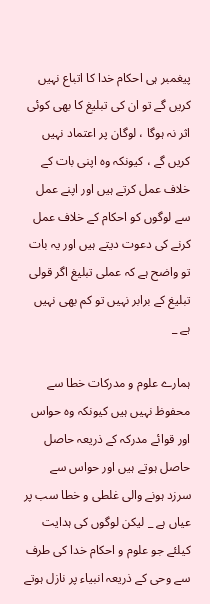پیغمبر ہى احکام خدا کا اتباع نہیں کریں گے تو ان کى تبلیغ کا بھى کوئی اثر نہ ہوگا ، لوگان پر اعتماد نہیں کریں گے ، کیونکہ وہ اپنى بات کے خلاف عمل کرتے ہیں اور اپنے عمل سے لوگوں کو احکام کے خلاف عمل کرنے کى دعوت دیتے ہیں اور یہ بات تو واضح ہے کہ عملى تبلیغ اگر قولى تبلیغ کے برابر نہیں تو کم بھى نہیں ہے _

ہمارے علوم و مدرکات خطا سے محفوظ نہیں ہیں کیونکہ وہ حواس اور قوائے مدرکہ کے ذریعہ حاصل حاصل ہوتے ہیں اور حواس سے سرزد ہونے والى غلطى و خطا سب پر عیاں ہے _ لیکن لوگوں کى ہدایت کیلئے جو علوم و احکام خدا کى طرف سے وحى کے ذریعہ انبیاء پر نازل ہوتے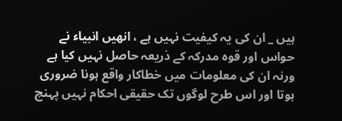ہیں _ ان کى یہ کیفیت نہیں ہے ، انھیں انبیاء نے حواس اور قوہ مدرکہ کے ذریعہ حاصل نہیں کیا ہے ورنہ ان کى معلومات میں خطاکار واقع ہونا ضرورى ہوتا اور اس طرح لوگوں تک حقیقى احکام نہیں پہنچ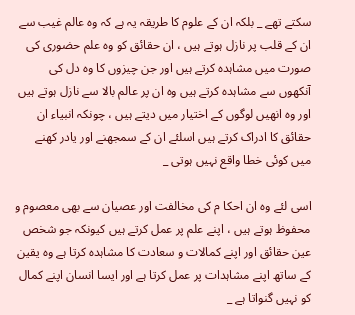سکتے تھے _ بلکہ ان کے علوم کا طریقہ یہ ہے کہ وہ عالم غیب سے ان کے قلب پر نازل ہوتے ہیں ، ان حقائق کو وہ علم حضورى کى صورت میں مشاہدہ کرتے ہیں اور جن چیزوں کا وہ دل کى آنکھوں سے مشاہدہ کرتے ہیں وہ ان پر عالم بالا سے نازل ہوتے ہیں اور وہ انھیں لوگوں کے اختیار میں دیتے ہیں ، چونکہ انبیاء ان حقائق کا ادراک کرتے ہیں اسلئے ان کے سمجھنے اور یادر کھنے میں کوئی خطا واقع نہیں ہوتى _

اسى لئے وہ ان احکا م کى مخالفت اور عصیان سے بھى معصوم و محفوظ ہوتے ہیں ، اپنے علم پر عمل کرتے ہیں کیونکہ جو شخص عین حقائق اور اپنے کمالات و سعادت کا مشاہدہ کرتا ہے وہ یقین کے ساتھ اپنے مشاہدات پر عمل کرتا ہے اور ایسا انسان اپنے کمال کو نہیں گنواتا ہے _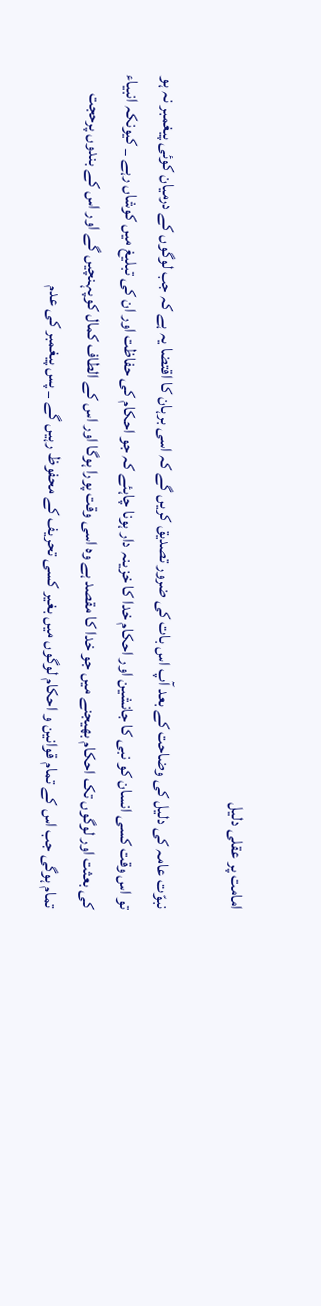امامت پر عقلى دلیل

نبوّت عامہ کى دلیل کى وضاحت کے بعد آپ اس بات کى ضرور تصدیق کریں گے کہ اسى برہان کا اقتضا یہ ہے کہ جب لوگوں کے درمیان کوئی پیغمبر نہ ہو تو اس وقت کسى انسان کو نبى کا جانشین اور احکام خدا کا خزینہ دار ہونا چاہئے کہ جو احکام کى حفاظت اور ان کى تبلیغ میں کوشاں رہے _ کیونکہ انبیاء کى بعثت اور لوگوں تک احکام بھیجنے میں جو خدا کا مقصد ہے وہ اسى وقت پورا ہوگا اور اس کے الطاف کمال کوپہنچیں گے اور اس کے بندوں پرحجت تمام ہوگى جب اس کے تمام قوانین و احکام لوگوں میں بغیر کسى تحریف کے محفوظ رہیں گے _ پس پیغمبر کى عدم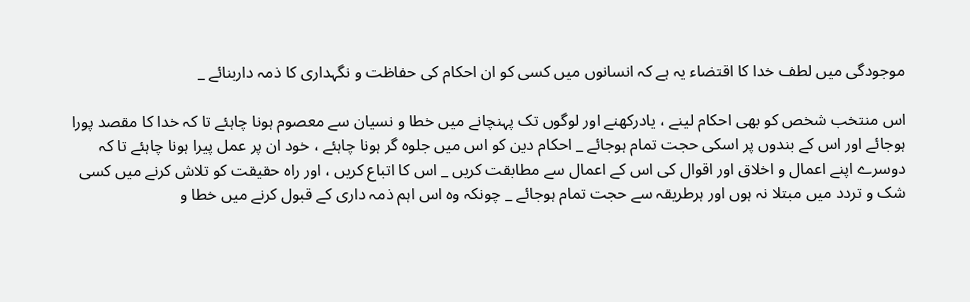موجودگى میں لطف خدا کا اقتضاء یہ ہے کہ انسانوں میں کسى کو ان احکام کى حفاظت و نگہدارى کا ذمہ داربنائے _

اس منتخب شخص کو بھى احکام لینے ، یادرکھنے اور لوگوں تک پہنچانے میں خطا و نسیان سے معصوم ہونا چاہئے تا کہ خدا کا مقصد پورا ہوجائے اور اس کے بندوں پر اسکى حجت تمام ہوجائے _ احکام دین کو اس میں جلوہ گر ہونا چاہئے ، خود ان پر عمل پیرا ہونا چاہئے تا کہ دوسرے اپنے اعمال و اخلاق اور اقوال کى اس کے اعمال سے مطابقت کریں _ اس کا اتباع کریں ، اور راہ حقیقت کو تلاش کرنے میں کسى شک و تردد میں مبتلا نہ ہوں اور ہرطریقہ سے حجت تمام ہوجائے _ چونکہ وہ اس اہم ذمہ دارى کے قبول کرنے میں خطا و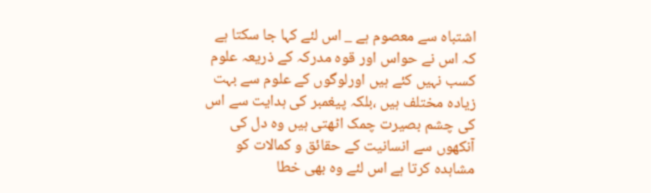اشتباہ سے معصوم ہے _ اس لئے کہا جا سکتا ہے کہ اس نے حواس اور قوہ مدرکہ کے ذریعہ علوم کسب نہیں کئے ہیں اورلوگوں کے علوم سے بہت زیادہ مختلف ہیں ،بلکہ پیغمبر کى ہدایت سے اس کى چشم بصیرت چمک اٹھتى ہیں وہ دل کى آنکھوں سے انسانیت کے حقائق و کمالات کو مشاہدہ کرتا ہے اس لئے وہ بھى خطا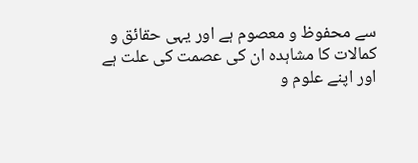سے محفوظ و معصوم ہے اور یہى حقائق و کمالات کا مشاہدہ ان کى عصمت کى علت ہے اور اپنے علوم و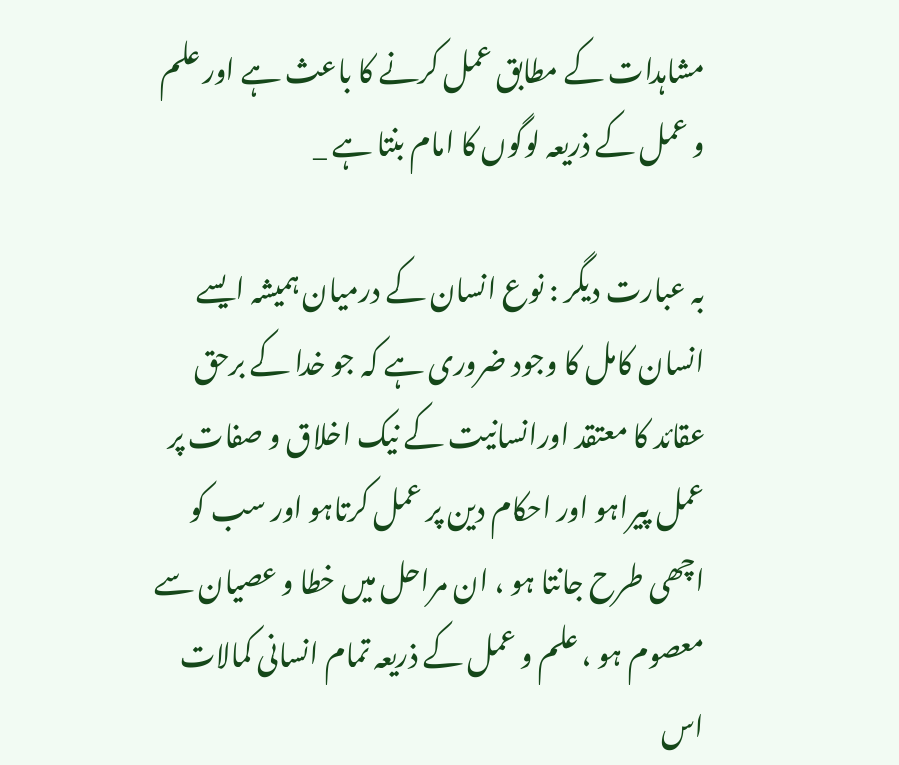مشاہدات کے مطابق عمل کرنے کا باعث ہے اور علم و عمل کے ذریعہ لوگوں کا امام بنتا ہے _

بہ عبارت دیگر : نوع انسان کے درمیان ہمیشہ ایسے انسان کامل کا وجود ضرورى ہے کہ جو خدا کے برحق عقائد کا معتقد اورانسانیت کے نیک اخلاق و صفات پر عمل پیراہو اور احکام دین پر عمل کرتاہو اور سب کو اچھى طرح جانتا ہو ، ان مراحل میں خطا و عصیان سے معصوم ہو ، علم و عمل کے ذریعہ تمام انسانى کمالات اس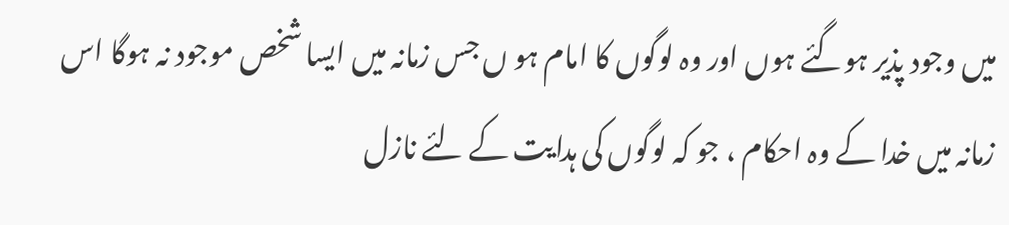میں وجود پذیر ہوگئے ہوں اور وہ لوگوں کا امام ہو ں جس زمانہ میں ایسا شخص موجود نہ ہوگا اس زمانہ میں خدا کے وہ احکام ، جو کہ لوگوں کى ہدایت کے لئے نازل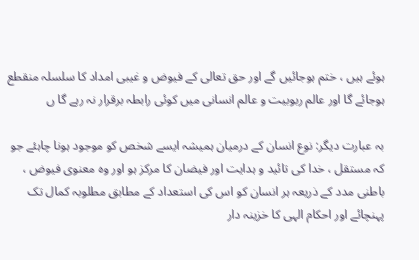ہوئے ہیں ، ختم ہوجائیں گے اور حق تعالى کے فیوض و غیبى امداد کا سلسلہ منقطع ہوجائے گا اور عالم ربوبیت و عالم انسانى میں کوئی رابطہ برقرار نہ رہے گا ں

بہ عبارت دیگر: نوع انسان کے درمیان ہمیشہ ایسے شخص کو موجود ہونا چاہئے جو کہ مستقل ، خدا کى تائید و ہدایت اور فیضان کا مرکز ہو اور وہ معنوى فیوض ، باطنى مدد کے ذریعہ ہر انسان کو اس کى استعداد کے مطابق مطلوبہ کمال تک پہنچائے اور احکام الہى کا خزینہ دار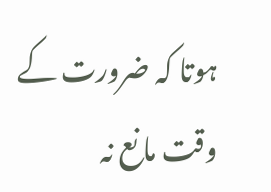ہوتا کہ ضرورت کے وقت مانع نہ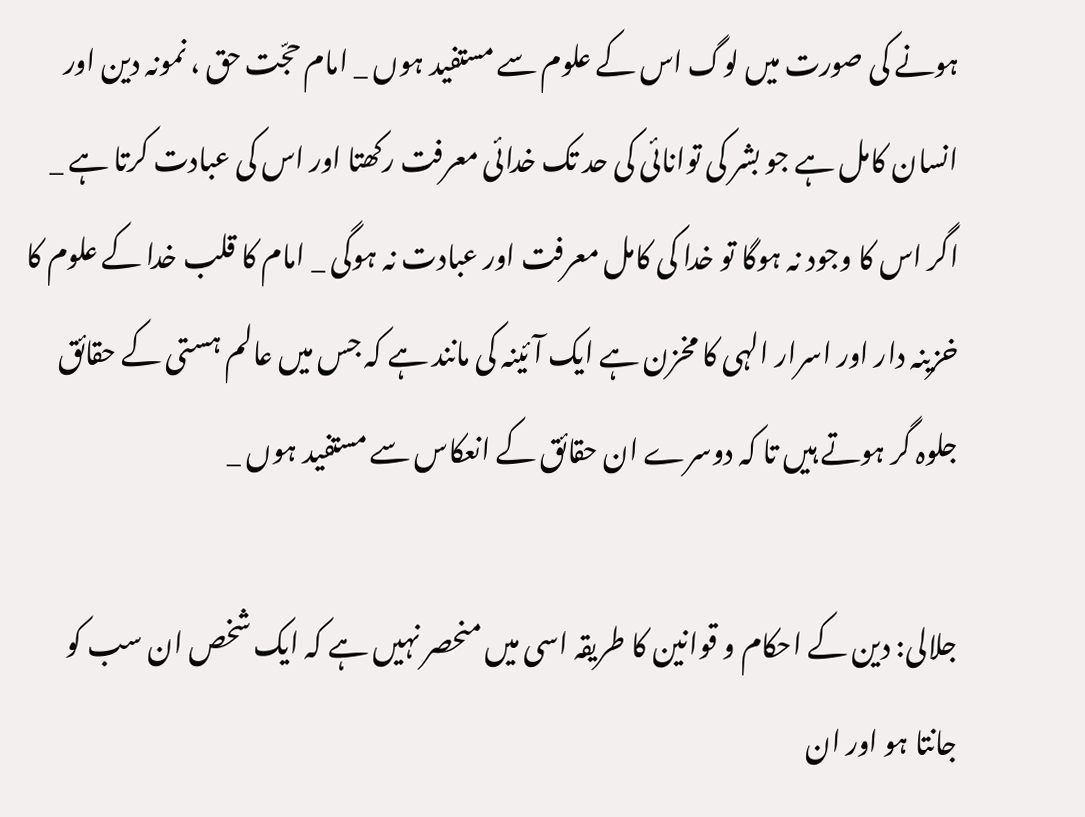ہونے کى صورت میں لوگ اس کے علوم سے مستفید ہوں _ امام حجّت حق ، نمونہ دین اور انسان کامل ہے جو بشر کى توانائی کى حد تک خدائی معرفت رکھتا اور اس کى عبادت کرتا ہے _ اگر اس کا وجود نہ ہوگا تو خدا کى کامل معرفت اور عبادت نہ ہوگى _ امام کا قلب خدا کے علوم کا خزینہ دار اور اسرار الہى کا مخزن ہے ایک آئینہ کى مانند ہے کہ جس میں عالم ہستى کے حقائق جلوہ گر ہوتے ہیں تا کہ دوسرے ان حقائق کے انعکاس سے مستفید ہوں _

جلالی: دین کے احکام و قوانین کا طریقہ اسى میں منحصر نہیں ہے کہ ایک شخص ان سب کو جانتا ہو اور ان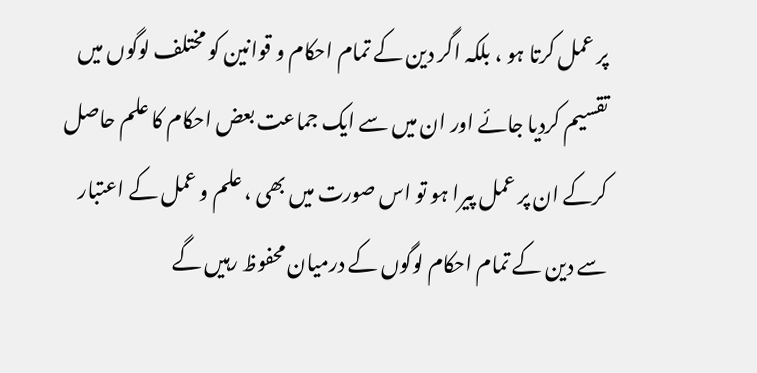پر عمل کرتا ہو ، بلکہ اگر دین کے تمام احکام و قوانین کو مختلف لوگوں میں تقسیم کردیا جائے اور ان میں سے ایک جماعت بعض احکام کا علم حاصل کرکے ان پر عمل پیرا ہو تو اس صورت میں بھى ، علم و عمل کے اعتبار سے دین کے تمام احکام لوگوں کے درمیان محفوظ رہیں گے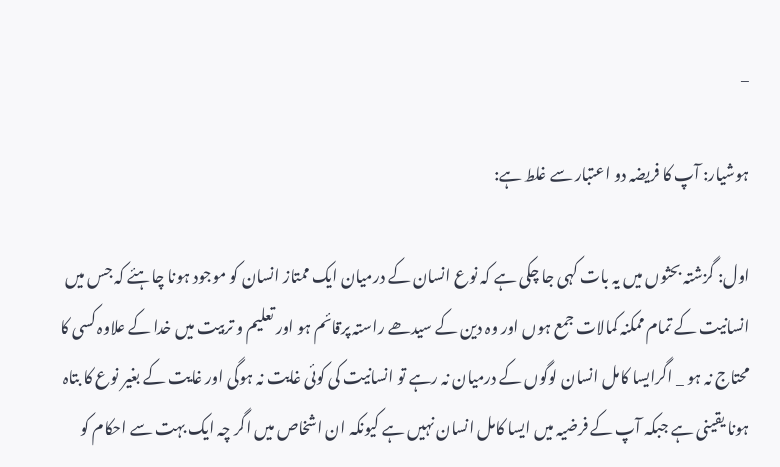_

ہوشیار: آپ کا فریضہ دو اعتبار سے غلط ہے:

اول: گزشتہ بحثوں میں یہ بات کہى جا چکى ہے کہ نوع انسان کے درمیان ایک ممتاز انسان کو موجود ہونا چاہئے کہ جس میں انسانیت کے تمام ممکنہ کمالات جمع ہوں اور وہ دین کے سیدھے راستہ پرقائم ہو اور تعلیم و تربیت میں خدا کے علاوہ کسى کا محتاج نہ ہو _ اگرایسا کامل انسان لوگوں کے درمیان نہ رہے تو انسانیت کى کوئی غایت نہ ہوگى اور غایت کے بغیر نوع کا بتاہ ہونا یقینى ہے جبکہ آپ کے فرضیہ میں ایسا کامل انسان نہیں ہے کیونکہ ان اشخاص میں اگر چہ ایک بہت سے احکام کو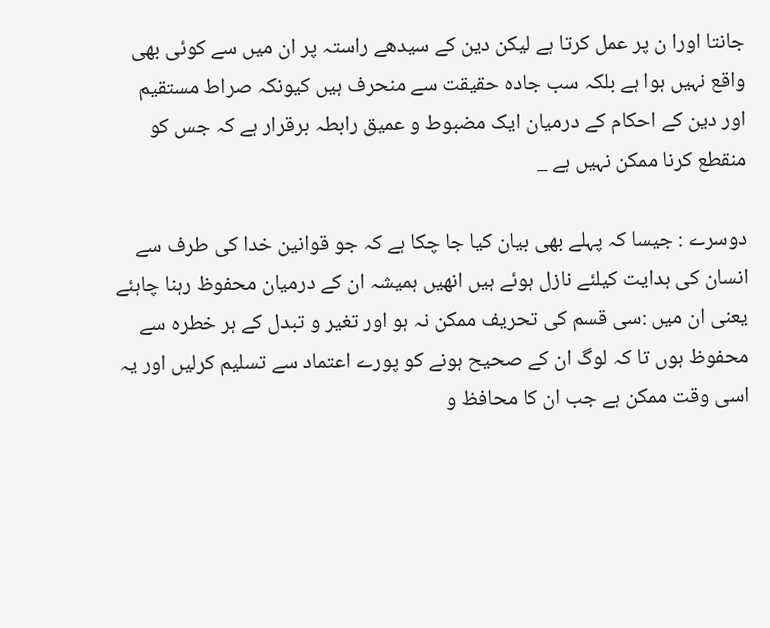جانتا اورا ن پر عمل کرتا ہے لیکن دین کے سیدھے راستہ پر ان میں سے کوئی بھى واقع نہیں ہوا ہے بلکہ سب جادہ حقیقت سے منحرف ہیں کیونکہ صراط مستقیم اور دین کے احکام کے درمیان ایک مضبوط و عمیق رابطہ برقرار ہے کہ جس کو منقطع کرنا ممکن نہیں ہے _

دوسرے : جیسا کہ پہلے بھى بیان کیا جا چکا ہے کہ جو قوانین خدا کى طرف سے انسان کى ہدایت کیلئے نازل ہوئے ہیں انھیں ہمیشہ ان کے درمیان محفوظ رہنا چاہئے یعنى ان میں :سى قسم کى تحریف ممکن نہ ہو اور تغیر و تبدل کے ہر خطرہ سے محفوظ ہوں تا کہ لوگ ان کے صحیح ہونے کو پورے اعتماد سے تسلیم کرلیں اور یہ اسى وقت ممکن ہے جب ان کا محافظ و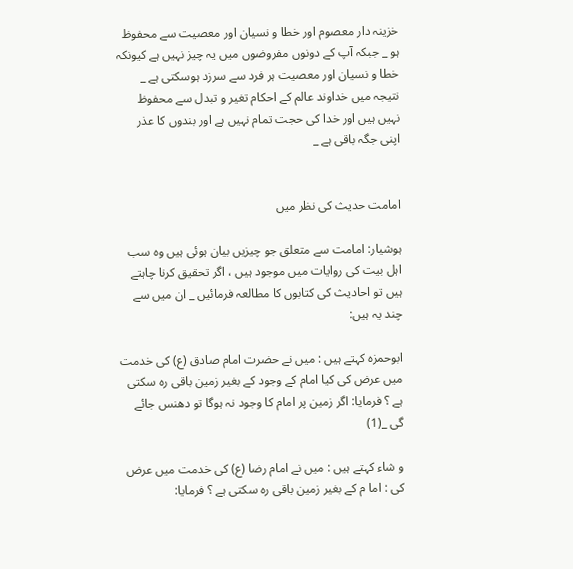خزینہ دار معصوم اور خطا و نسیان اور معصیت سے محفوظ ہو _ جبکہ آپ کے دونوں مفروضوں میں یہ چیز نہیں ہے کیونکہ خطا و نسیان اور معصیت ہر فرد سے سرزد ہوسکتى ہے _ نتیجہ میں خداوند عالم کے احکام تغیر و تبدل سے محفوظ نہیں ہیں اور خدا کى حجت تمام نہیں ہے اور بندوں کا عذر اپنى جگہ باقى ہے _


امامت حدیث کى نظر میں

ہوشیار: امامت سے متعلق جو چیزیں بیان ہوئی ہیں وہ سب اہل بیت کی روایات میں موجود ہیں ، اگر تحقیق کرنا چاہتے ہیں تو احادیث کى کتابوں کا مطالعہ فرمائیں _ ان میں سے چند یہ ہیں:

ابوحمزہ کہتے ہیں : میں نے حضرت امام صادق (ع) کى خدمت میں عرض کى کیا امام کے وجود کے بغیر زمین باقى رہ سکتى ہے ؟ فرمایا: اگر زمین پر امام کا وجود نہ ہوگا تو دھنس جائے گى _(1)

و شاء کہتے ہیں : میں نے امام رضا (ع) کى خدمت میں عرض کى : اما م کے بغیر زمین باقى رہ سکتى ہے ؟ فرمایا: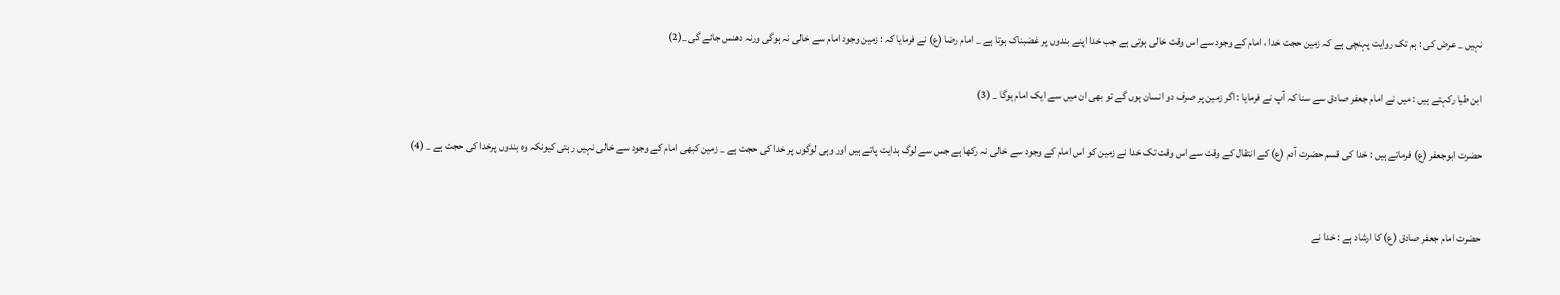نہیں _ عرض کى : ہم تک روایت پہنچى ہے کہ زمین حجت خدا ، امام کے وجود سے اس وقت خالى ہوتى ہے جب خدا اپنے بندوں پر غضبناک ہوتا ہے _ امام رضا (ع) نے فرمایا کہ : زمین وجود امام سے خالى نہ ہوگى ورنہ دھنس جائے گى _(2)

ابن طیا رکہتے ہیں : میں نے امام جعفر صادق سے سنا کہ آپ نے فرمایا : اگر زمین پر صرف دو انسان ہوں گے تو بھى ان میں سے ایک امام ہوگا _ (3)

حضرت ابوجعفر (ع) فرماتے ہیں : خدا کى قسم حضرت آدم (ع) کے انتقال کے وقت سے اس وقت تک خدا نے زمین کو اس امام کے وجود سے خالى نہ رکھا ہے جس سے لوگ ہدایت پاتے ہیں اور وہى لوگوں پر خدا کى حجت ہے _ زمین کبھى امام کے وجود سے خالى نہیں رہتى کیونکہ وہ بندوں پرخدا کى حجت ہے _ (4)


حضرت امام جعفر صادق (ع) کا ارشاد ہے : خدا نے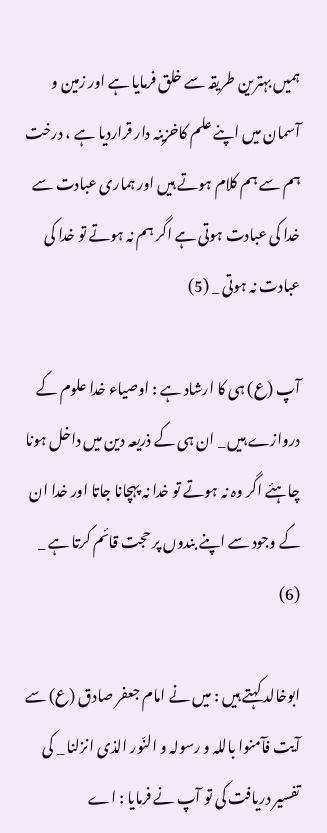ہمیں بہترین طریقہ سے خلق فرمایا ہے اور زمین و آسمان میں اپنے علم کاخزینہ دار قراردیا ہے ، درخت ہم سے ہم کلام ہوتے ہیں اور ہمارى عبادت سے خدا کى عبادت ہوتى ہے اگر ہم نہ ہوتے تو خدا کى عبادت نہ ہوتى _ (5)

آپ (ع) ہى کا ارشاد ہے : اوصیاء خدا علوم کے دروازے ہیں _ ان ہى کے ذریعہ دین میں داخل ہونا چاہئے اگر وہ نہ ہوتے تو خدا نہ پہچانا جاتا اور خدا ان کے وجود سے اپنے بندوں پر حجت قائم کرتا ہے _ (6)

ابوخالد کہتے ہیں : میں نے امام جعفر صادق (ع) سے آیت فآمنوا باللہ و رسولہ و النّور الذى انزلنا _ کى تفسیر دریافت کى تو آپ نے فرمایا : اے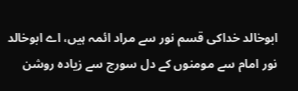ابوخالد خداکى قسم نور سے مراد ائمہ ہیں، اے ابوخالد نور امام سے مومنوں کے دل سورج سے زیادہ روشن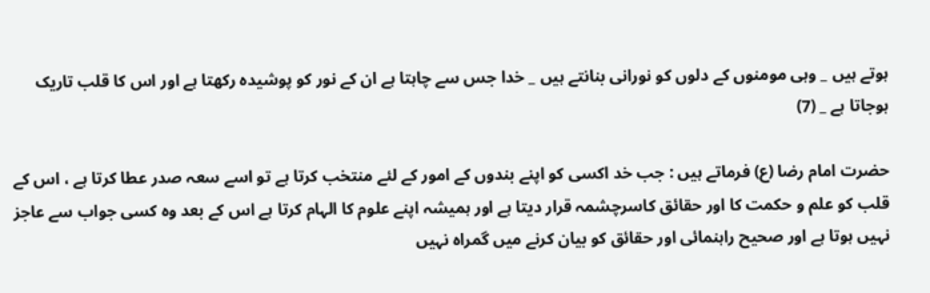ہوتے ہیں _ وہى مومنوں کے دلوں کو نورانى بنانتے ہیں _ خدا جس سے چاہتا ہے ان کے نور کو پوشیدہ رکھتا ہے اور اس کا قلب تاریک ہوجاتا ہے _ (7)

حضرت امام رضا (ع) فرماتے ہیں : جب خد اکسى کو اپنے بندوں کے امور کے لئے منتخب کرتا ہے تو اسے سعہ صدر عطا کرتا ہے ، اس کے قلب کو علم و حکمت کا اور حقائق کاسرچشمہ قرار دیتا ہے اور ہمیشہ اپنے علوم کا الہام کرتا ہے اس کے بعد وہ کسى جواب سے عاجز نہیں ہوتا ہے اور صحیح راہنمائی اور حقائق کو بیان کرنے میں گمراہ نہیں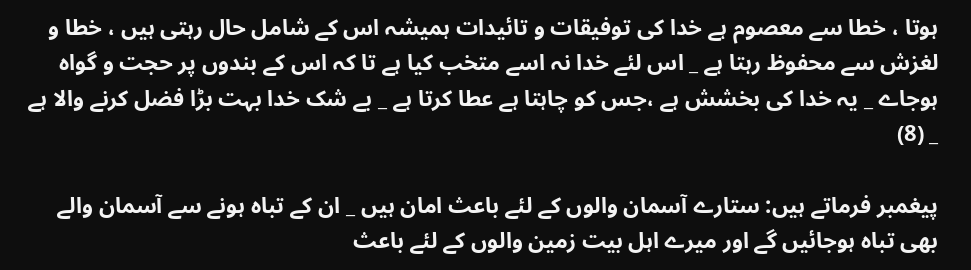ہوتا ، خطا سے معصوم ہے خدا کى توفیقات و تائیدات ہمیشہ اس کے شامل حال رہتى ہیں ، خطا و لغزش سے محفوظ رہتا ہے _ اس لئے خدا نہ اسے متخب کیا ہے تا کہ اس کے بندوں پر حجت و گواہ ہوجاے _ یہ خدا کى بخشش ہے ،جس کو چاہتا ہے عطا کرتا ہے _ بے شک خدا بہت بڑا فضل کرنے والا ہے _ (8)

پیغمبر فرماتے ہیں: ستارے آسمان والوں کے لئے باعث امان ہیں _ ان کے تباہ ہونے سے آسمان والے بھى تباہ ہوجائیں گے اور میرے اہل بیت زمین والوں کے لئے باعث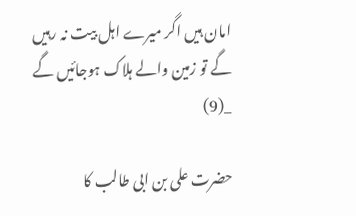امان ہیں اگر میرے اہل بیت نہ رہیں گے تو زمین والے ہلاک ہوجائیں گے _(9)

حضرت على بن ابى طالب کا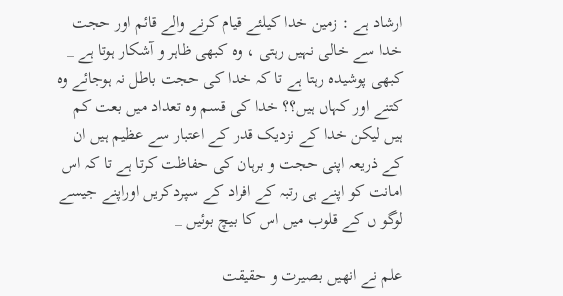ارشاد ہے : زمین خدا کیلئے قیام کرنے والے قائم اور حجت خدا سے خالى نہیں رہتى ، وہ کبھى ظاہر و آشکار ہوتا ہے _ کبھى پوشیدہ رہتا ہے تا کہ خدا کى حجت باطل نہ ہوجائے وہ کتنے اور کہاں ہیں؟؟ خدا کى قسم وہ تعداد میں بعت کم ہیں لیکن خدا کے نزدیک قدر کے اعتبار سے عظیم ہیں ان کے ذریعہ اپنى حجت و برہان کى حفاظت کرتا ہے تا کہ اس امانت کو اپنے ہى رتبہ کے افراد کے سپردکریں اوراپنے جیسے لوگو ں کے قلوب میں اس کا بیچ بوئیں _

علم نے انھیں بصیرت و حقیقت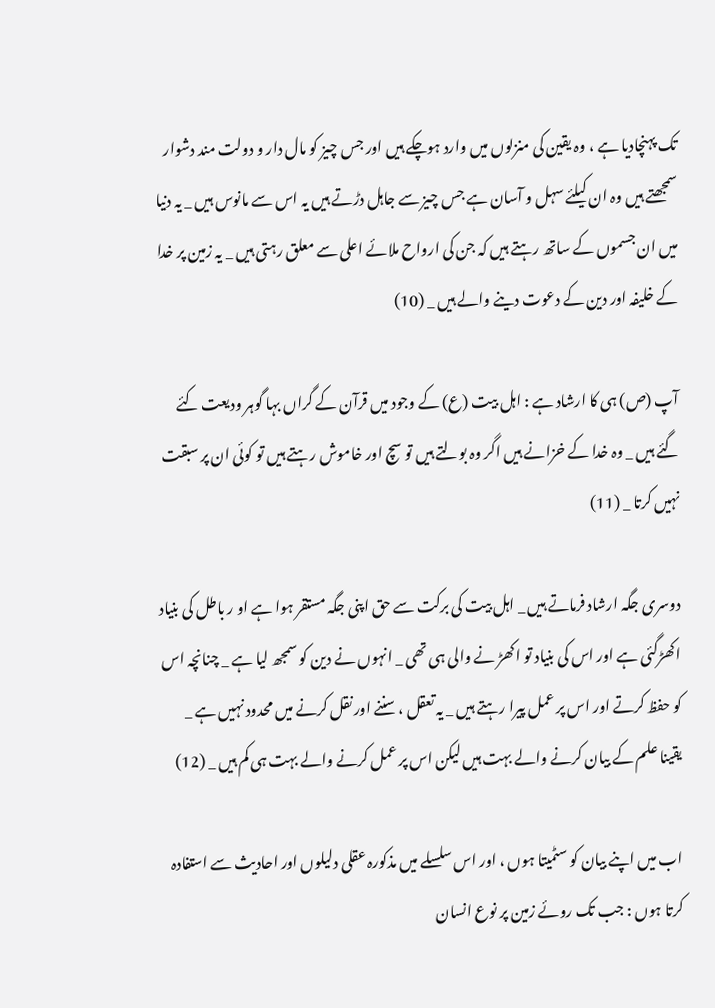تک پہنچادیا ہے ، وہ یقین کى منزلوں میں وارد ہوچکے ہیں اور جس چیز کو مال دار و دولت مند دشوار سمجھتے ہیں وہ ان کیلئے سہل و آسان ہے جس چیز سے جاہل دڑتے ہیں یہ اس سے مانوس ہیں _ یہ دنیا میں ان جسموں کے ساتھ رہتے ہیں کہ جن کى ارواح ملائے اعلى سے معلق رہتى ہیں _ یہ زمین پر خدا کے خلیفہ اور دین کے دعوت دینے والے ہیں _ (10)

آپ (ص) ہى کا ارشاد ہے : اہل بیت (ع) کے وجود میں قرآن کے گراں بہا گوہر ودیعت کئے گئے ہیں _ وہ خدا کے خزانے ہیں اگر وہ بولتے ہیں تو سچ اور خاموش رہتے ہیں تو کوئی ان پر سبقت نہیں کرتا _ (11)

دوسرى جگہ ارشاد فرماتے ہیں _ اہل بیت کى برکت سے حق اپنى جگہ مستقر ہوا ہے او ر باطل کى بنیاد اکھڑگئی ہے اور اس کى بنیاد تو اکھڑ نے والى ہى تھى _ انہوں نے دین کو سمجھ لیا ہے _ چنانچہ اس کو حفظ کرتے اور اس پر عمل پیرا رہتے ہیں _ یہ تعقل ، سننے اور نقل کرنے میں محدود نہیں ہے _ یقینا علم کے بیان کرنے والے بہت ہیں لیکن اس پر عمل کرنے والے بہت ہى کم ہیں _ (12)

اب میں اپنے بیان کو سٹمیتا ہوں ، اور اس سلسلے میں مذکورہ عقلى دلیلوں اور احادیث سے استفادہ کرتا ہوں : جب تک روئے زمین پر نوع انسان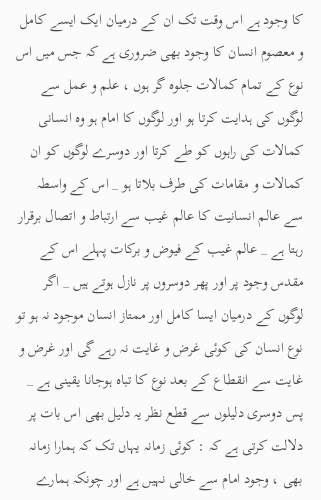کا وجود ہے اس وقت تک ان کے درمیان ایک ایسے کامل و معصوم انسان کا وجود بھى ضرورى ہے کہ جس میں اس نوع کے تمام کمالات جلوہ گر ہوں ، علم و عمل سے لوگوں کى ہدایت کرتا ہو اور لوگوں کا امام ہو وہ انسانى کمالات کى راہوں کو طے کرتا اور دوسرے لوگوں کو ان کمالات و مقامات کى طرف بلاتا ہو _ اس کے واسطہ سے عالم انسانیت کا عالم غیب سے ارتباط و اتصال برقرار رہتا ہے _ عالم غیب کے فیوض و برکات پہلے اس کے مقدس وجود پر اور پھر دوسروں پر نازل ہوتے ہیں _ اگر لوگوں کے درمیان ایسا کامل اور ممتاز انسان موجود نہ ہو تو نوع انسان کى کوئی غرض و غایت نہ رہے گى اور غرض و غایت سے انقطاع کے بعد نوع کا تباہ ہوجانا یقینى ہے _ پس دوسرى دلیلوں سے قطع نظر یہ دلیل بھى اس بات پر دلالت کرتى ہے کہ : کوئی زمانہ یہاں تک کہ ہمارا زمانہ بھى ، وجود امام سے خالى نہیں ہے اور چونکہ ہمارے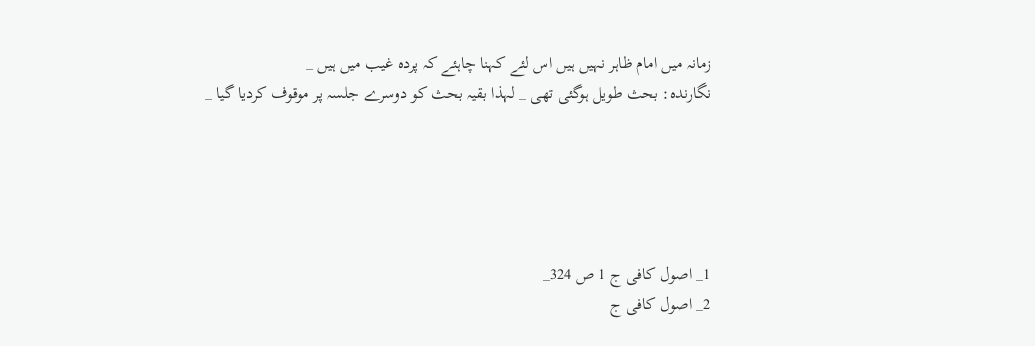زمانہ میں امام ظاہر نہیں ہیں اس لئے کہنا چاہئے کہ پردہ غیب میں ہیں _
نگارندہ: بحث طویل ہوگئی تھى _ لہذا بقیہ بحث کو دوسرے جلسہ پر موقوف کردیا گیا _





1_ اصول کافى ج 1 ص 324_
2_ اصول کافى ج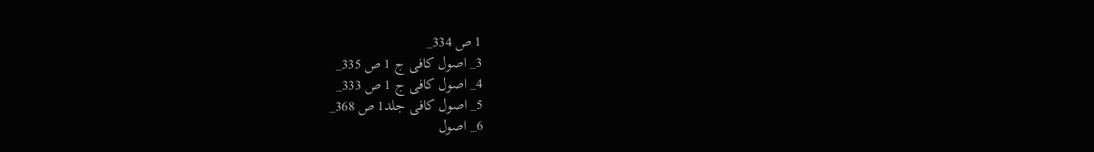1 ص 334_
3_ اصول کافى ج 1 ص 335_
4_ اصول کافى ج 1 ص 333_
5_ اصول کافى جلد1 ص 368_
6_ اصول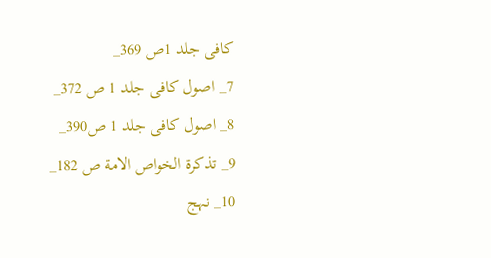کافى جلد 1ص 369_
7_ اصول کافى جلد 1 ص 372_
8_ اصول کافى جلد 1 ص390_
9_ تذکرة الخواص الامة ص 182_
10_ نہج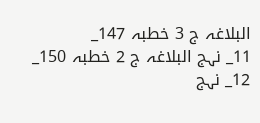البلاغہ ج 3 خطبہ 147_
11_ نہج البلاغہ ج 2 خطبہ 150_
12_ نہج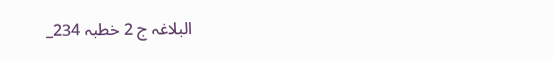البلاغہ ج 2 خطبہ 234_